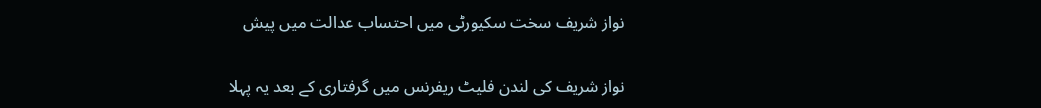نواز شریف سخت سکیورٹی میں احتساب عدالت میں پیش

نواز شریف کی لندن فلیٹ ریفرنس میں گرفتاری کے بعد یہ پہلا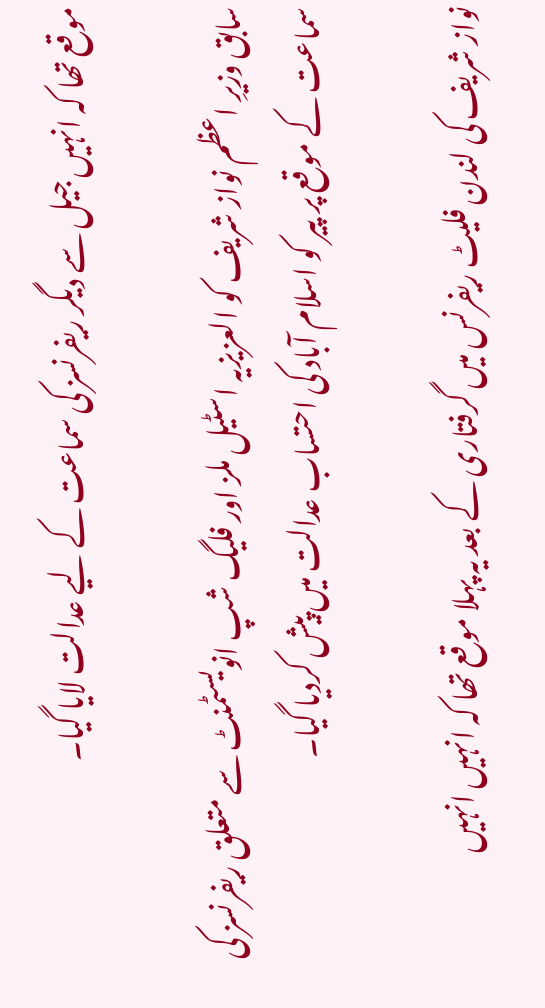موقع تھا کہ انہیں جیل سے دیگر ریفرنسز کی سماعت کے لیے عدالت لایا گیا۔

سابق وزیرِ اعظم نواز شریف کو العزیزیہ اسٹیل ملز اور فلیگ شپ انویسٹمنٹ سے متعلق ریفرنسز کی سماعت کے موقع پر پیر کو اسلام آباد کی احتساب عدالت میں پیش کردیا گیا۔

نواز شریف کی لندن فلیٹ ریفرنس میں گرفتاری کے بعد یہ پہلا موقع تھا کہ انہیں انہیں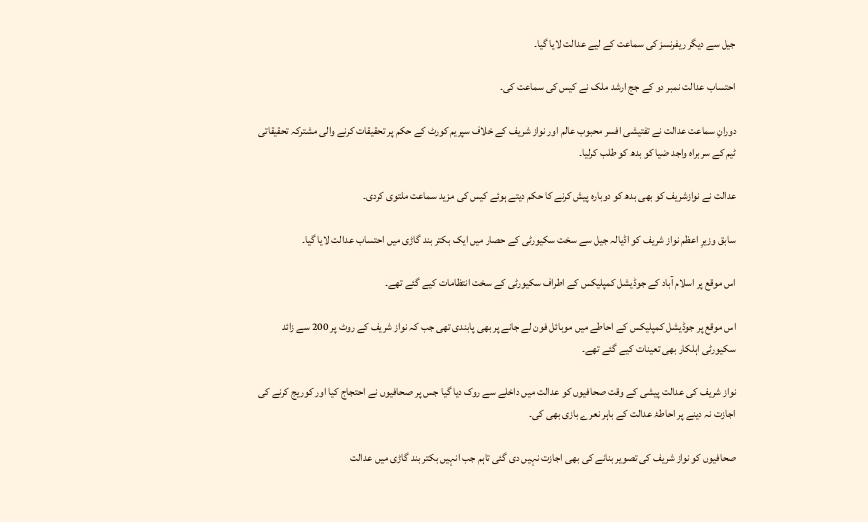جیل سے دیگر ریفرنسز کی سماعت کے لیے عدالت لایا گیا۔

احتساب عدالت نمبر دو کے جج ارشد ملک نے کیس کی سماعت کی۔

دورانِ سماعت عدالت نے تفتیشی افسر محبوب عالم اور نواز شریف کے خلاف سپریم کورٹ کے حکم پر تحقیقات کرنے والی مشترکہ تحقیقاتی ٹیم کے سربراہ واجد ضیا کو بدھ کو طلب کرلیا۔

عدالت نے نوازشریف کو بھی بدھ کو دوبارہ پیش کرنے کا حکم دیتے ہوئے کیس کی مزید سماعت ملتوی کردی۔

سابق وزیرِ اعظم نواز شریف کو اڈیالہ جیل سے سخت سکیورٹی کے حصار میں ایک بکتر بند گاڑی میں احتساب عدالت لایا گیا۔

اس موقع پر اسلام آباد کے جوڈیشل کمپلیکس کے اطراف سکیورٹی کے سخت انتظامات کیے گئے تھے۔

اس موقع پر جوڈیشل کمپلیکس کے احاطے میں موبائل فون لے جانے پر بھی پابندی تھی جب کہ نواز شریف کے روٹ پر 200 سے زائد سکیورٹی اہلکار بھی تعینات کیے گئے تھے۔

نواز شریف کی عدالت پیشی کے وقت صحافیوں کو عدالت میں داخلے سے روک دیا گیا جس پر صحافیوں نے احتجاج کیا اور کوریج کرنے کی اجازت نہ دینے پر احاطۂ عدالت کے باہر نعرے بازی بھی کی۔

صحافیوں کو نواز شریف کی تصویر بنانے کی بھی اجازت نہیں دی گئی تاہم جب انہیں بکتر بند گاڑی میں عدالت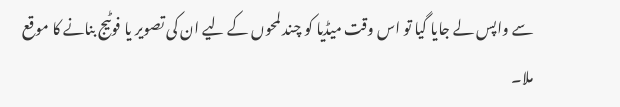سے واپس لے جایا گیا تو اس وقت میڈیا کو چند لمحوں کے لیے ان کی تصویر یا فوٹیج بنانے کا موقع ملا۔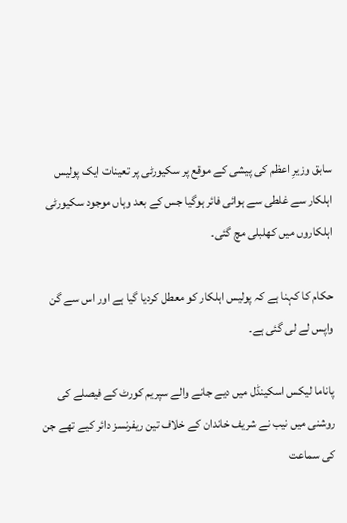سابق وزیرِ اعظم کی پیشی کے موقع پر سکیورٹی پر تعینات ایک پولیس اہلکار سے غلطی سے ہوائی فائر ہوگیا جس کے بعد وہاں موجود سکیورٹی اہلکاروں میں کھلبلی مچ گئی۔

حکام کا کہنا ہے کہ پولیس اہلکار کو معطل کردیا گیا ہے اور اس سے گن واپس لے لی گئی ہے۔

پاناما لیکس اسکینڈل میں دیے جانے والے سپریم کورٹ کے فیصلے کی روشنی میں نیب نے شریف خاندان کے خلاف تین ریفرنسز دائر کیے تھے جن کی سماعت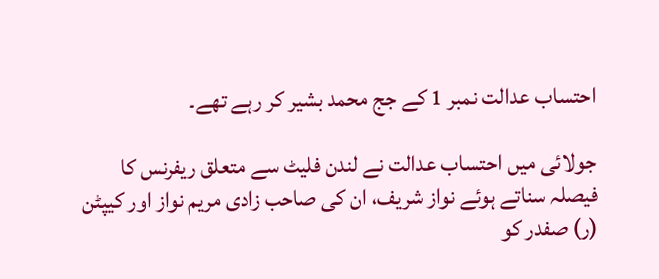احتساب عدالت نمبر 1 کے جج محمد بشیر کر رہے تھے۔

جولائی میں احتساب عدالت نے لندن فلیٹ سے متعلق ریفرنس کا فیصلہ سناتے ہوئے نواز شریف، ان کی صاحب زادی مریم نواز اور کیپٹن (ر) صفدر کو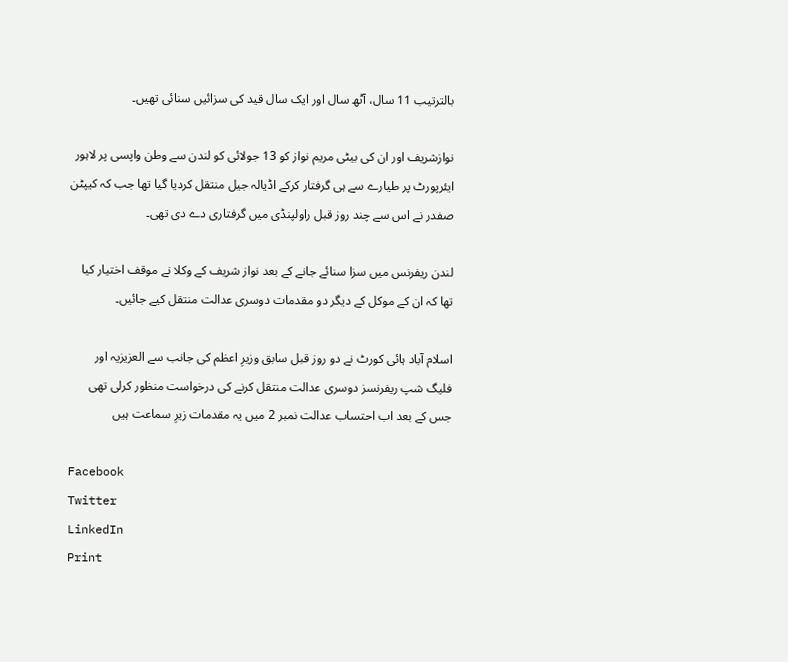بالترتیب 11 سال، آٹھ سال اور ایک سال قید کی سزائیں سنائی تھیں۔

نوازشریف اور ان کی بیٹی مریم نواز کو 13 جولائی کو لندن سے وطن واپسی پر لاہور ایئرپورٹ پر طیارے سے ہی گرفتار کرکے اڈیالہ جیل منتقل کردیا گیا تھا جب کہ کیپٹن صفدر نے اس سے چند روز قبل راولپنڈی میں گرفتاری دے دی تھی۔

لندن ریفرنس میں سزا سنائے جانے کے بعد نواز شریف کے وکلا نے موقف اختیار کیا تھا کہ ان کے موکل کے دیگر دو مقدمات دوسری عدالت منتقل کیے جائیں۔

اسلام آباد ہائی کورٹ نے دو روز قبل سابق وزیرِ اعظم کی جانب سے العزیزیہ اور فلیگ شپ ریفرنسز دوسری عدالت منتقل کرنے کی درخواست منظور کرلی تھی جس کے بعد اب احتساب عدالت نمبر 2 میں یہ مقدمات زیرِ سماعت ہیں

Facebook
Twitter
LinkedIn
Print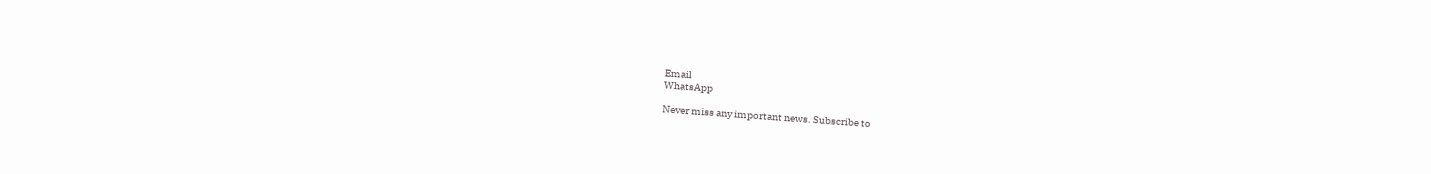Email
WhatsApp

Never miss any important news. Subscribe to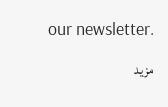our newsletter.

مزید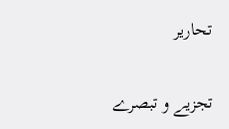تحاریر

تجزیے و تبصرے